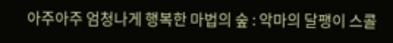아주아주 엄청나게 행복한 마법의 숲 : 악마의 달팽이 스콜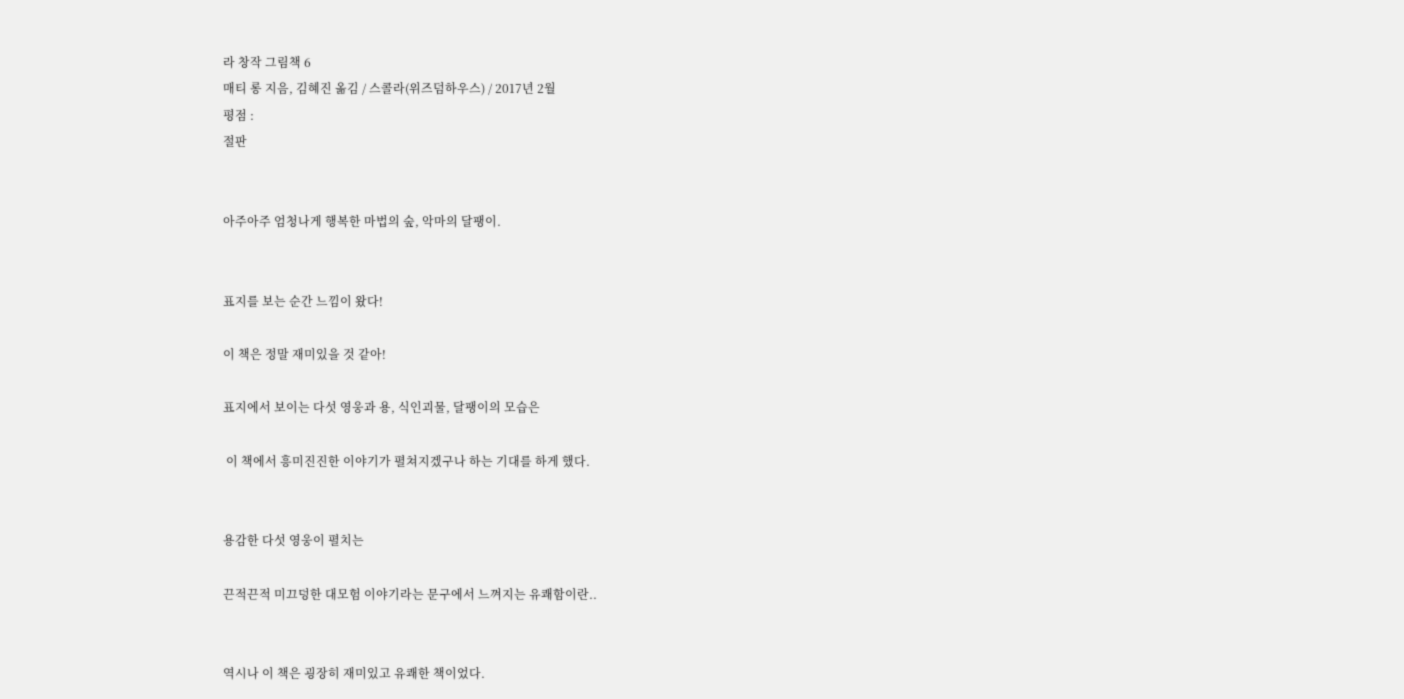라 창작 그림책 6
매티 롱 지음, 김혜진 옮김 / 스콜라(위즈덤하우스) / 2017년 2월
평점 :
절판


아주아주 엄청나게 행복한 마법의 숲, 악마의 달팽이.


표지를 보는 순간 느낌이 왔다!

이 책은 정말 재미있을 것 같아!

표지에서 보이는 다섯 영웅과 용, 식인괴물, 달팽이의 모습은

 이 책에서 흥미진진한 이야기가 펼쳐지겠구나 하는 기대를 하게 했다.


용감한 다섯 영웅이 펼치는

끈적끈적 미끄덩한 대모험 이야기라는 문구에서 느껴지는 유쾌함이란..


역시나 이 책은 굉장히 재미있고 유쾌한 책이었다.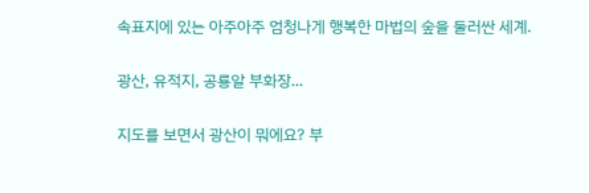속표지에 있는 아주아주 엄청나게 행복한 마법의 숲을 둘러싼 세계.

광산, 유적지, 공룡알 부화장...

지도를 보면서 광산이 뭐에요? 부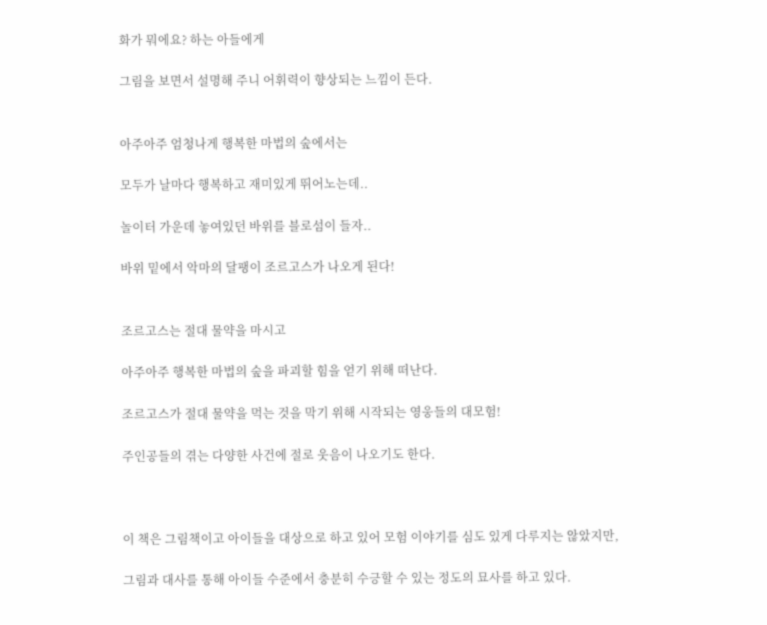화가 뭐에요? 하는 아들에게

그림을 보면서 설명해 주니 어휘력이 향상되는 느낌이 든다.


아주아주 엄청나게 행복한 마법의 숲에서는

모두가 날마다 행복하고 재미있게 뛰어노는데..

놀이터 가운데 놓여있던 바위를 블로섬이 들자..

바위 밑에서 악마의 달팽이 조르고스가 나오게 된다!


조르고스는 절대 물약을 마시고

아주아주 행복한 마법의 숲을 파괴할 힘을 얻기 위해 떠난다.

조르고스가 절대 물약을 먹는 것을 막기 위해 시작되는 영웅들의 대모험!

주인공들의 겪는 다양한 사건에 절로 웃음이 나오기도 한다.



이 책은 그림책이고 아이들을 대상으로 하고 있어 모험 이야기를 심도 있게 다루지는 않았지만,

그림과 대사를 통해 아이들 수준에서 충분히 수긍할 수 있는 정도의 묘사를 하고 있다.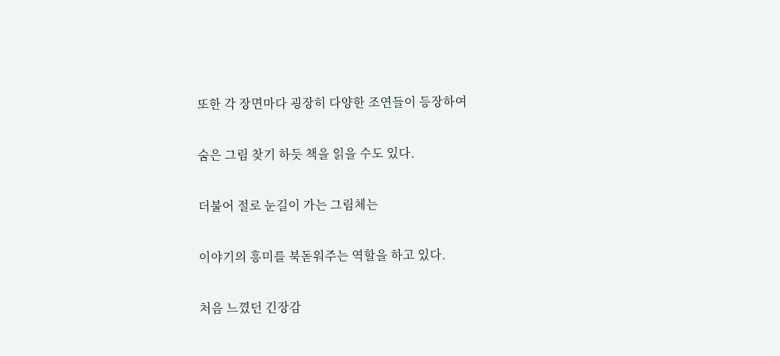또한 각 장면마다 굉장히 다양한 조연들이 등장하여

숨은 그림 찾기 하듯 책을 읽을 수도 있다.

더불어 절로 눈길이 가는 그림체는

이야기의 흥미를 북돋워주는 역할을 하고 있다.

처음 느꼈던 긴장감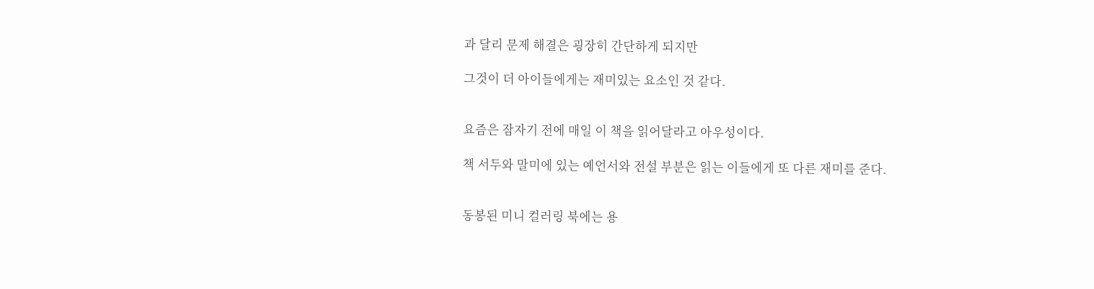과 달리 문제 해결은 굉장히 간단하게 되지만

그것이 더 아이들에게는 재미있는 요소인 것 같다.


요즘은 잠자기 전에 매일 이 책을 읽어달라고 아우성이다.

책 서두와 말미에 있는 예언서와 전설 부분은 읽는 이들에게 또 다른 재미를 준다.


동봉된 미니 컬러링 북에는 용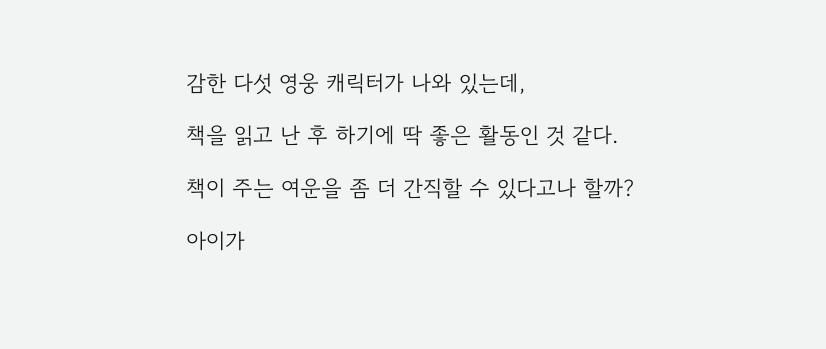감한 다섯 영웅 캐릭터가 나와 있는데,

책을 읽고 난 후 하기에 딱 좋은 활동인 것 같다.

책이 주는 여운을 좀 더 간직할 수 있다고나 할까?

아이가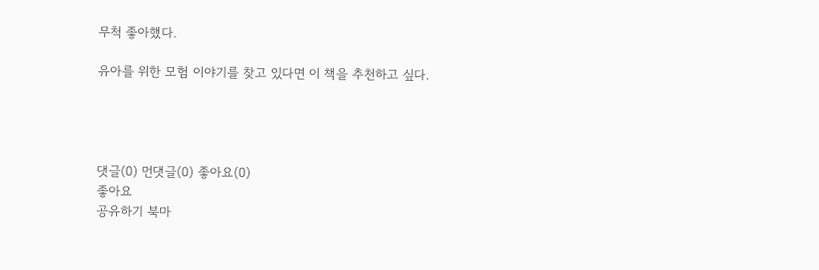무척 좋아했다.

유아를 위한 모험 이야기를 찾고 있다면 이 책을 추천하고 싶다.




댓글(0) 먼댓글(0) 좋아요(0)
좋아요
공유하기 북마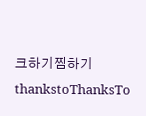크하기찜하기 thankstoThanksTo